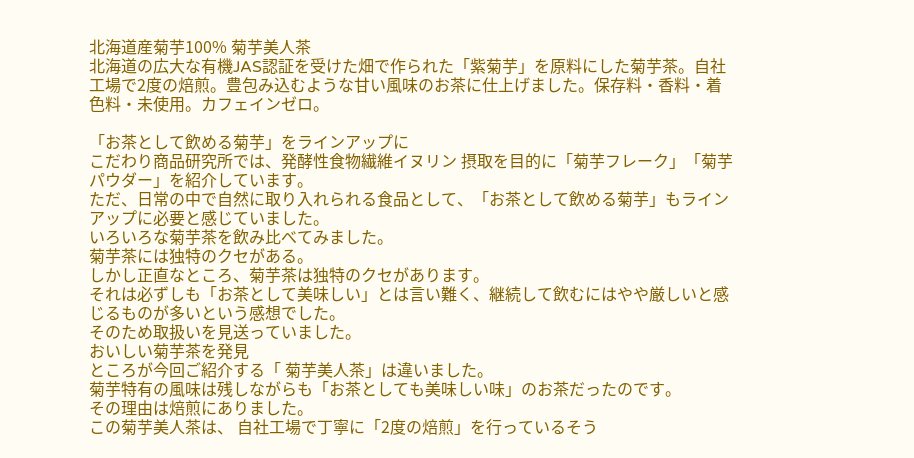北海道産菊芋100% 菊芋美人茶
北海道の広大な有機JAS認証を受けた畑で作られた「紫菊芋」を原料にした菊芋茶。自社工場で2度の焙煎。豊包み込むような甘い風味のお茶に仕上げました。保存料・香料・着色料・未使用。カフェインゼロ。

「お茶として飲める菊芋」をラインアップに
こだわり商品研究所では、発酵性食物繊維イヌリン 摂取を目的に「菊芋フレーク」「菊芋パウダー」を紹介しています。
ただ、日常の中で自然に取り入れられる食品として、「お茶として飲める菊芋」もラインアップに必要と感じていました。
いろいろな菊芋茶を飲み比べてみました。
菊芋茶には独特のクセがある。
しかし正直なところ、菊芋茶は独特のクセがあります。
それは必ずしも「お茶として美味しい」とは言い難く、継続して飲むにはやや厳しいと感じるものが多いという感想でした。
そのため取扱いを見送っていました。
おいしい菊芋茶を発見
ところが今回ご紹介する「 菊芋美人茶」は違いました。
菊芋特有の風味は残しながらも「お茶としても美味しい味」のお茶だったのです。
その理由は焙煎にありました。
この菊芋美人茶は、 自社工場で丁寧に「2度の焙煎」を行っているそう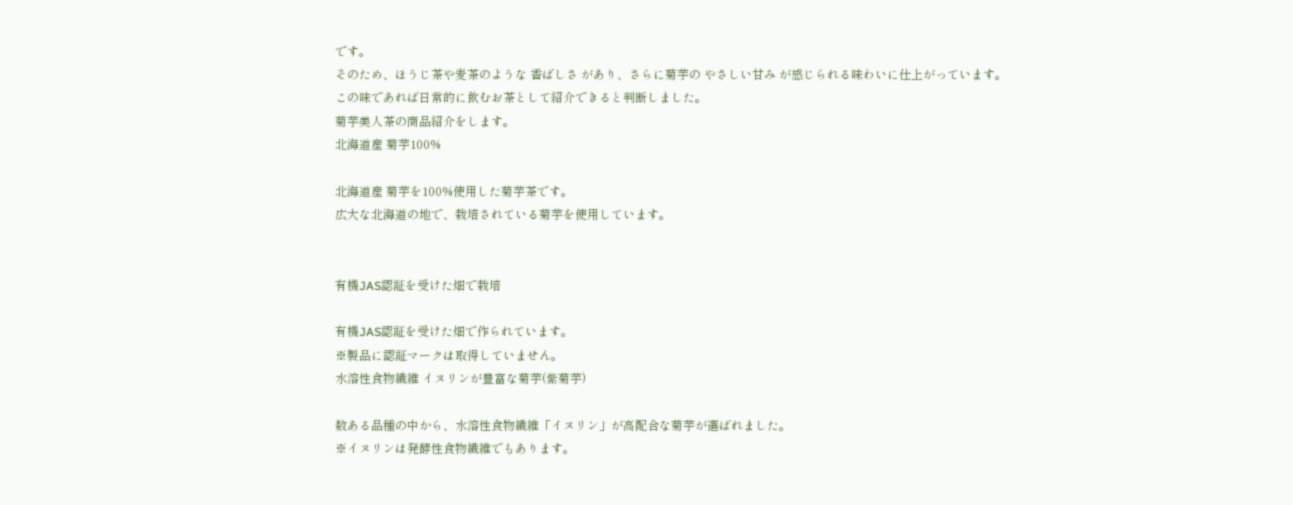です。
そのため、ほうじ茶や麦茶のような 香ばしさ があり、さらに菊芋の やさしい甘み が感じられる味わいに仕上がっています。
この味であれば日常的に飲むお茶として紹介できると判断しました。
菊芋美人茶の商品紹介をします。
北海道産 菊芋100%

北海道産 菊芋を100%使用した菊芋茶です。
広大な北海道の地で、栽培されている菊芋を使用しています。


有機JAS認証を受けた畑で栽培

有機JAS認証を受けた畑で作られています。
※製品に認証マークは取得していません。
水溶性食物繊維 イヌリンが豊富な菊芋(紫菊芋)

数ある品種の中から、水溶性食物繊維「イヌリン」が高配合な菊芋が選ばれました。
※イヌリンは発酵性食物繊維でもあります。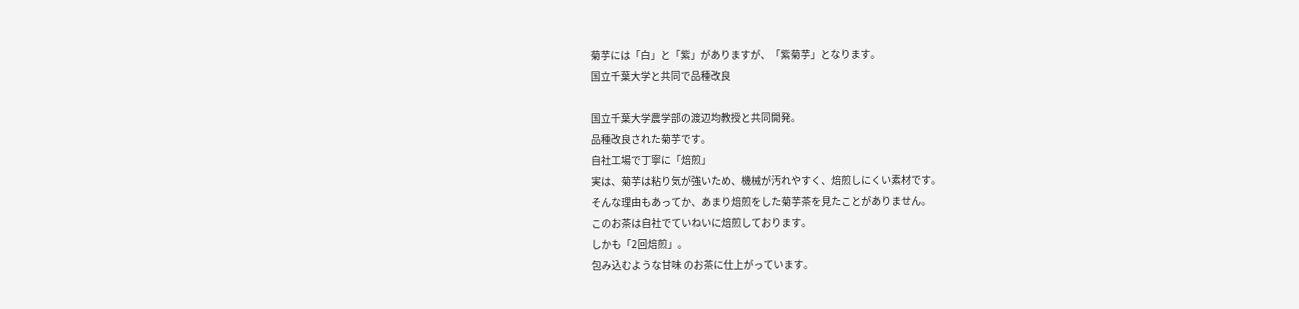菊芋には「白」と「紫」がありますが、「紫菊芋」となります。
国立千葉大学と共同で品種改良

国立千葉大学農学部の渡辺均教授と共同開発。
品種改良された菊芋です。
自社工場で丁寧に「焙煎」
実は、菊芋は粘り気が強いため、機械が汚れやすく、焙煎しにくい素材です。
そんな理由もあってか、あまり焙煎をした菊芋茶を見たことがありません。
このお茶は自社でていねいに焙煎しております。
しかも「2回焙煎」。
包み込むような甘味 のお茶に仕上がっています。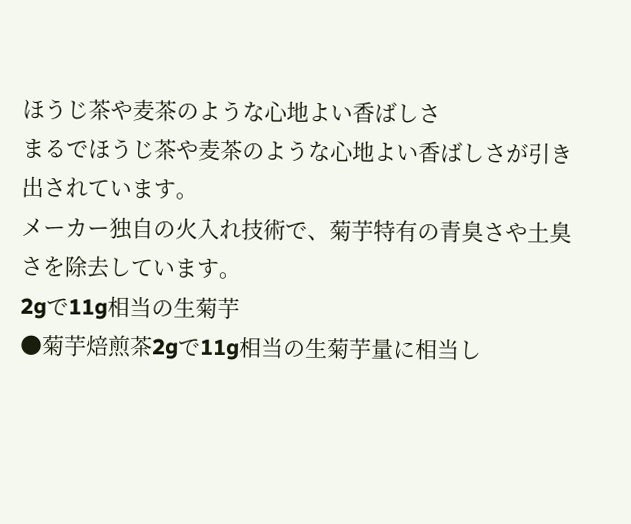ほうじ茶や麦茶のような心地よい香ばしさ
まるでほうじ茶や麦茶のような心地よい香ばしさが引き出されています。
メーカー独自の火入れ技術で、菊芋特有の青臭さや土臭さを除去しています。
2gで11g相当の生菊芋
●菊芋焙煎茶2gで11g相当の生菊芋量に相当し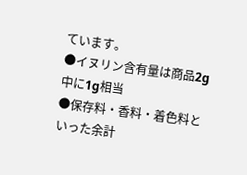ています。
●イヌリン含有量は商品2g中に1g相当
●保存料・香料・着色料といった余計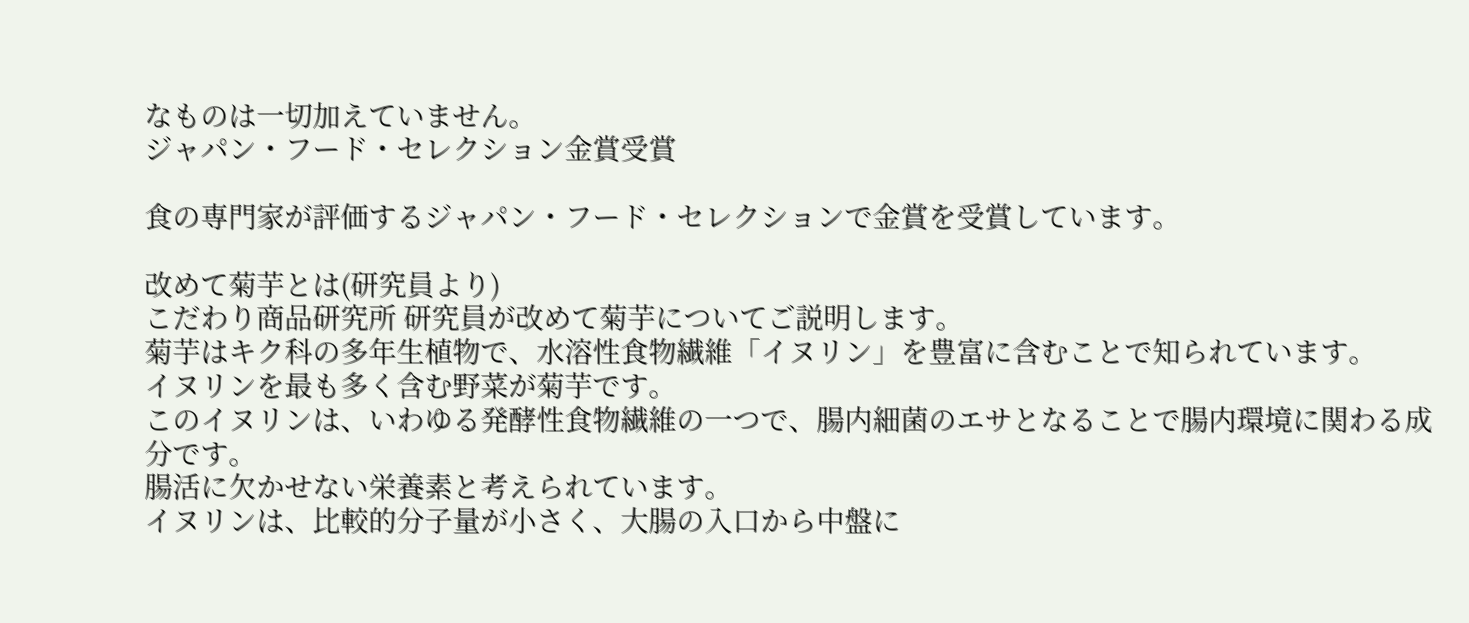なものは一切加えていません。
ジャパン・フード・セレクション金賞受賞

食の専門家が評価するジャパン・フード・セレクションで金賞を受賞しています。

改めて菊芋とは(研究員より)
こだわり商品研究所 研究員が改めて菊芋についてご説明します。
菊芋はキク科の多年生植物で、水溶性食物繊維「イヌリン」を豊富に含むことで知られています。
イヌリンを最も多く含む野菜が菊芋です。
このイヌリンは、いわゆる発酵性食物繊維の一つで、腸内細菌のエサとなることで腸内環境に関わる成分です。
腸活に欠かせない栄養素と考えられています。
イヌリンは、比較的分子量が小さく、大腸の入口から中盤に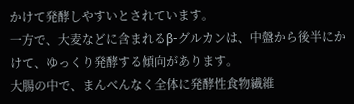かけて発酵しやすいとされています。
一方で、大麦などに含まれるβ-グルカンは、中盤から後半にかけて、ゆっくり発酵する傾向があります。
大腸の中で、まんべんなく全体に発酵性食物繊維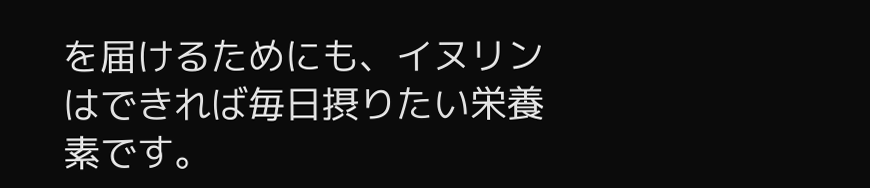を届けるためにも、イヌリンはできれば毎日摂りたい栄養素です。